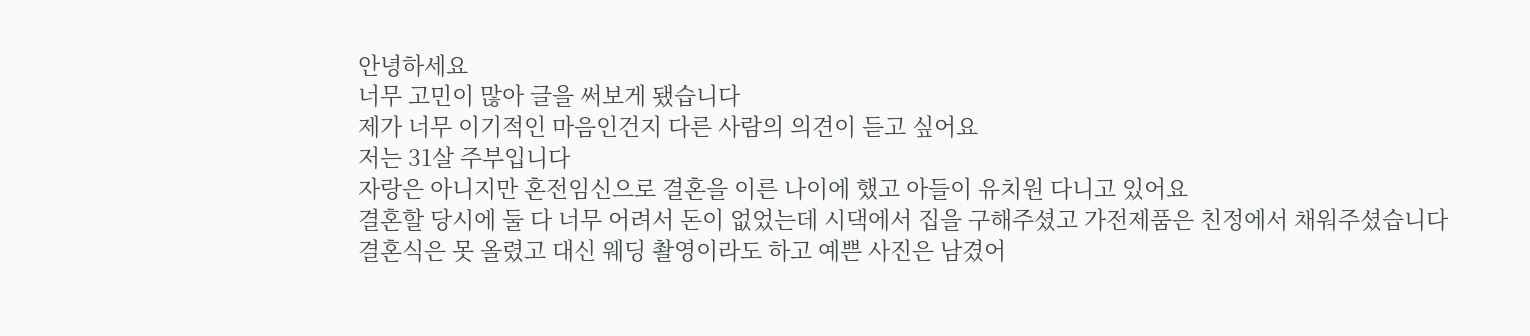안녕하세요
너무 고민이 많아 글을 써보게 됐습니다
제가 너무 이기적인 마음인건지 다른 사람의 의견이 듣고 싶어요
저는 31살 주부입니다
자랑은 아니지만 혼전임신으로 결혼을 이른 나이에 했고 아들이 유치원 다니고 있어요
결혼할 당시에 둘 다 너무 어려서 돈이 없었는데 시댁에서 집을 구해주셨고 가전제품은 친정에서 채워주셨습니다
결혼식은 못 올렸고 대신 웨딩 촬영이라도 하고 예쁜 사진은 남겼어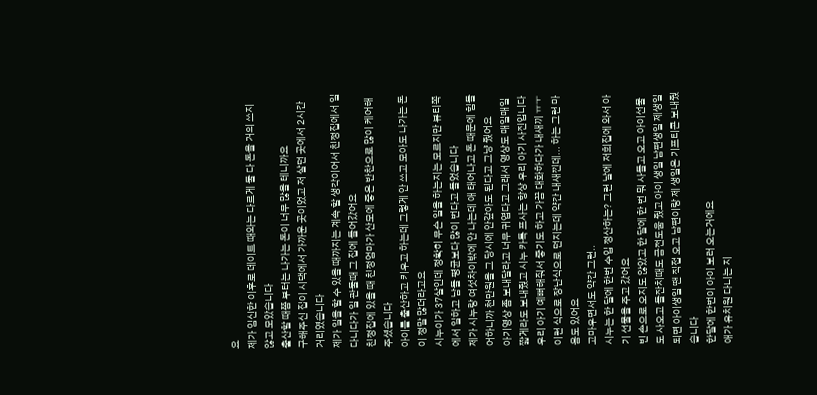요
제가 임신한 이후로 데이트 때와는 다르게 둘 다 돈을 거의 쓰지 않고 모았습니다
출산할 때쯤 부터는 나가는 돈이 너무 많을 테니까요
구해주신 집이 시댁에서 가까운 곳이었고 저 살던 곳에서 2시간 거리였습니다
제가 일을 할 수 있을 때까지는 계속 할 생각이어서 친정집에서 일 다니다가 일 관둘때 그 집에 들어갔어요
친정집에 있을 때 친정엄마가 산모에 좋은 반찬으로 많이 케어해 주셨습니다
아이를 출산하고 키우고 하는데 그렇게 안 쓰고 모아도 나가는 돈이 정말 많더라고요
시누이가 37살인데 정확히 무슨 일을 하는지는 모르지만 뷰티쪽에서 일하고 남들 평균보다 많이 번다고 들었습니다
제가 시누랑 여섯차이밖에 안 나는데 애 태어나고 돈 때문에 힘들어하니까 천만원을 그 당시에 안갚아도 된다고 그냥 줬어요
아기영상 좀 보내달라고 너무 귀엽다고 그래서 영상도 매일매일 짧게라도 보내줬고 시누 카톡 프사는 항상 우리 아기 사진입니다
우리 아기 예뻐해줘서 좋기도 하고 가끔 대화하다가 내새끼 ㅠㅜ 이런 식으로 장난식으로 던지는데 약간 내새낀데... 하는 그런 마음도 있어요
고마우면서도 약간 그런..
시누는 한 달에 한번 수입 정산하는? 그런 날에 저희집에 와서 아기 선물을 주고 갔어요
빈 손으로 오지도 않았고 한 달에 한 번 뭐 사들고 오고 아이선물도 사오고 돌잔치때도 금전도움 줬고 아이 생일 남편생일 제생일 되면 아이생일 땐 직접 오고 남편이랑 제 생일은 기프티콘 보내줬습니다
한달에 한번이 아이 보러 오는거에요
애가 유치원 다니는 지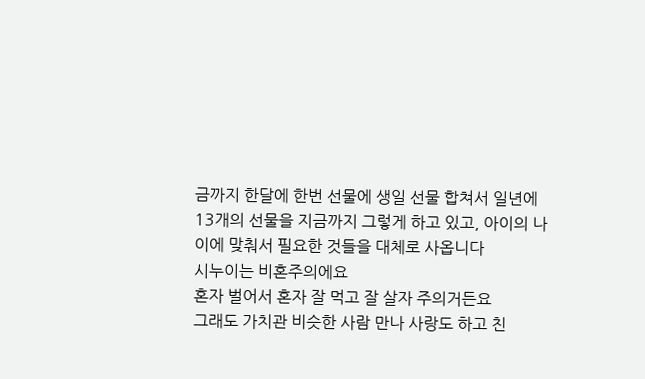금까지 한달에 한번 선물에 생일 선물 합쳐서 일년에 13개의 선물을 지금까지 그렇게 하고 있고, 아이의 나이에 맞춰서 필요한 것들을 대체로 사옵니다
시누이는 비혼주의에요
혼자 벌어서 혼자 잘 먹고 잘 살자 주의거든요
그래도 가치관 비슷한 사람 만나 사랑도 하고 친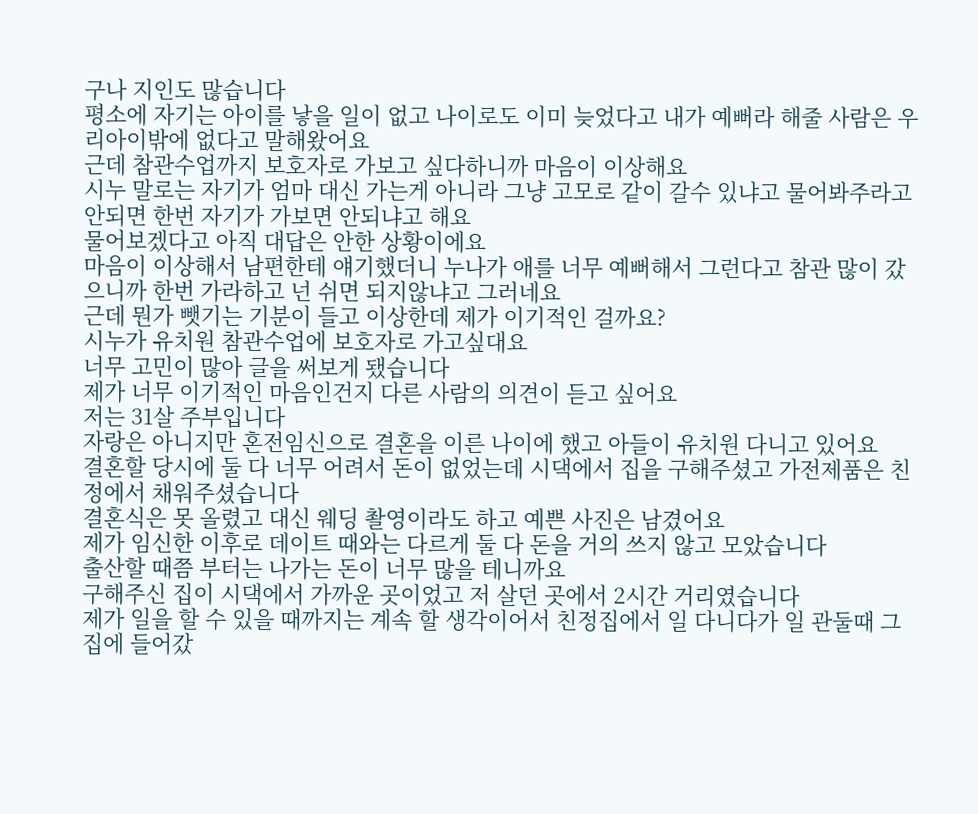구나 지인도 많습니다
평소에 자기는 아이를 낳을 일이 없고 나이로도 이미 늦었다고 내가 예뻐라 해줄 사람은 우리아이밖에 없다고 말해왔어요
근데 참관수업까지 보호자로 가보고 싶다하니까 마음이 이상해요
시누 말로는 자기가 엄마 대신 가는게 아니라 그냥 고모로 같이 갈수 있냐고 물어봐주라고 안되면 한번 자기가 가보면 안되냐고 해요
물어보겠다고 아직 대답은 안한 상황이에요
마음이 이상해서 남편한테 얘기했더니 누나가 애를 너무 예뻐해서 그런다고 참관 많이 갔으니까 한번 가라하고 넌 쉬면 되지않냐고 그러네요
근데 뭔가 뺏기는 기분이 들고 이상한데 제가 이기적인 걸까요?
시누가 유치원 참관수업에 보호자로 가고싶대요
너무 고민이 많아 글을 써보게 됐습니다
제가 너무 이기적인 마음인건지 다른 사람의 의견이 듣고 싶어요
저는 31살 주부입니다
자랑은 아니지만 혼전임신으로 결혼을 이른 나이에 했고 아들이 유치원 다니고 있어요
결혼할 당시에 둘 다 너무 어려서 돈이 없었는데 시댁에서 집을 구해주셨고 가전제품은 친정에서 채워주셨습니다
결혼식은 못 올렸고 대신 웨딩 촬영이라도 하고 예쁜 사진은 남겼어요
제가 임신한 이후로 데이트 때와는 다르게 둘 다 돈을 거의 쓰지 않고 모았습니다
출산할 때쯤 부터는 나가는 돈이 너무 많을 테니까요
구해주신 집이 시댁에서 가까운 곳이었고 저 살던 곳에서 2시간 거리였습니다
제가 일을 할 수 있을 때까지는 계속 할 생각이어서 친정집에서 일 다니다가 일 관둘때 그 집에 들어갔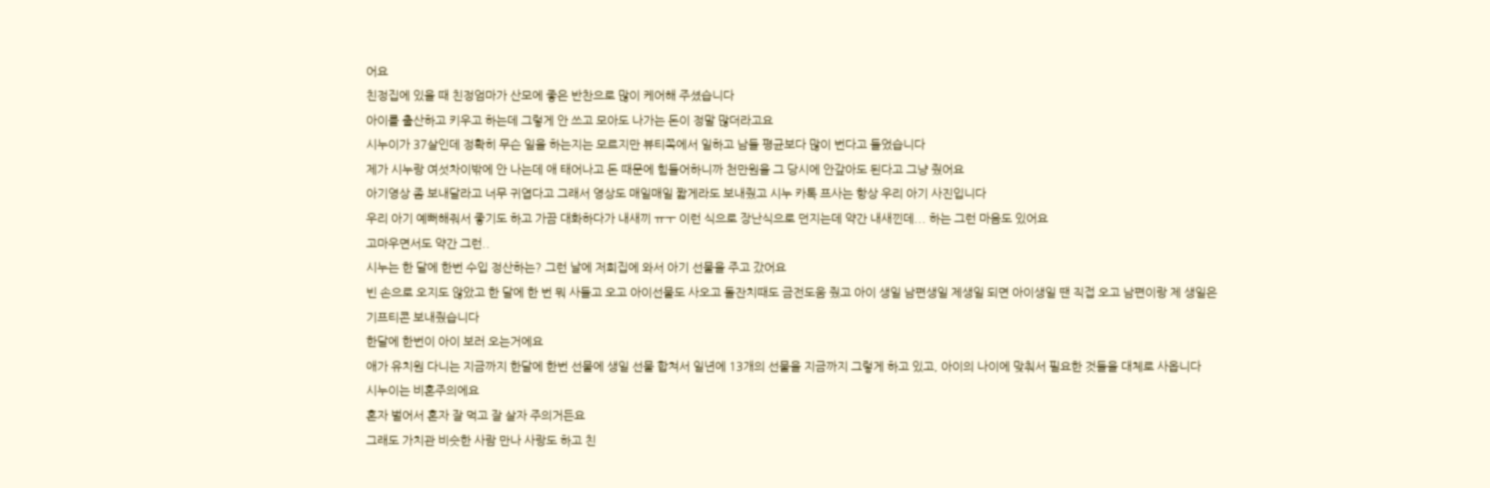어요
친정집에 있을 때 친정엄마가 산모에 좋은 반찬으로 많이 케어해 주셨습니다
아이를 출산하고 키우고 하는데 그렇게 안 쓰고 모아도 나가는 돈이 정말 많더라고요
시누이가 37살인데 정확히 무슨 일을 하는지는 모르지만 뷰티쪽에서 일하고 남들 평균보다 많이 번다고 들었습니다
제가 시누랑 여섯차이밖에 안 나는데 애 태어나고 돈 때문에 힘들어하니까 천만원을 그 당시에 안갚아도 된다고 그냥 줬어요
아기영상 좀 보내달라고 너무 귀엽다고 그래서 영상도 매일매일 짧게라도 보내줬고 시누 카톡 프사는 항상 우리 아기 사진입니다
우리 아기 예뻐해줘서 좋기도 하고 가끔 대화하다가 내새끼 ㅠㅜ 이런 식으로 장난식으로 던지는데 약간 내새낀데... 하는 그런 마음도 있어요
고마우면서도 약간 그런..
시누는 한 달에 한번 수입 정산하는? 그런 날에 저희집에 와서 아기 선물을 주고 갔어요
빈 손으로 오지도 않았고 한 달에 한 번 뭐 사들고 오고 아이선물도 사오고 돌잔치때도 금전도움 줬고 아이 생일 남편생일 제생일 되면 아이생일 땐 직접 오고 남편이랑 제 생일은 기프티콘 보내줬습니다
한달에 한번이 아이 보러 오는거에요
애가 유치원 다니는 지금까지 한달에 한번 선물에 생일 선물 합쳐서 일년에 13개의 선물을 지금까지 그렇게 하고 있고, 아이의 나이에 맞춰서 필요한 것들을 대체로 사옵니다
시누이는 비혼주의에요
혼자 벌어서 혼자 잘 먹고 잘 살자 주의거든요
그래도 가치관 비슷한 사람 만나 사랑도 하고 친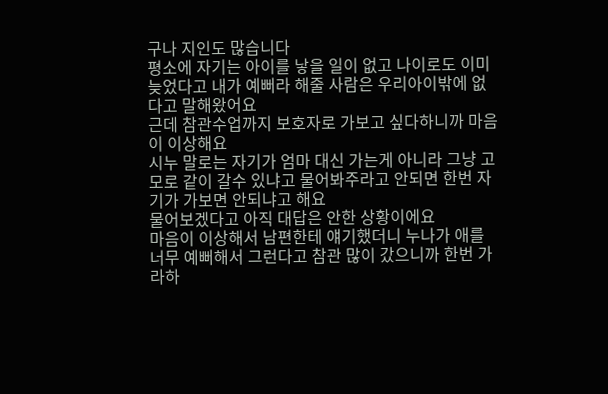구나 지인도 많습니다
평소에 자기는 아이를 낳을 일이 없고 나이로도 이미 늦었다고 내가 예뻐라 해줄 사람은 우리아이밖에 없다고 말해왔어요
근데 참관수업까지 보호자로 가보고 싶다하니까 마음이 이상해요
시누 말로는 자기가 엄마 대신 가는게 아니라 그냥 고모로 같이 갈수 있냐고 물어봐주라고 안되면 한번 자기가 가보면 안되냐고 해요
물어보겠다고 아직 대답은 안한 상황이에요
마음이 이상해서 남편한테 얘기했더니 누나가 애를 너무 예뻐해서 그런다고 참관 많이 갔으니까 한번 가라하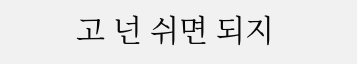고 넌 쉬면 되지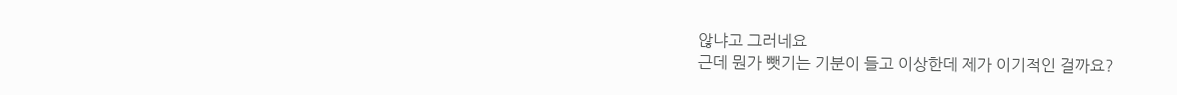않냐고 그러네요
근데 뭔가 뺏기는 기분이 들고 이상한데 제가 이기적인 걸까요?